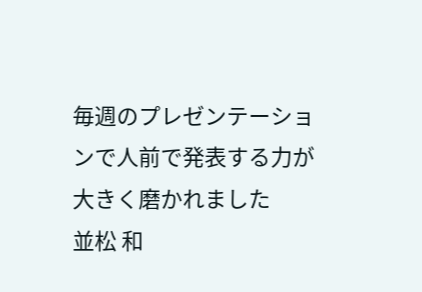毎週のプレゼンテーションで人前で発表する力が大きく磨かれました
並松 和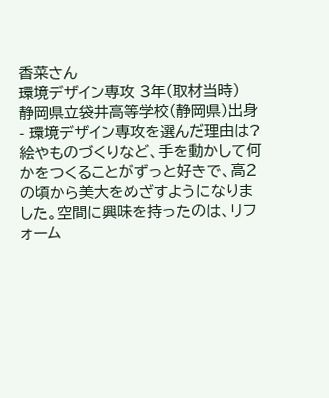香菜さん
環境デザイン専攻 3年(取材当時)
静岡県立袋井高等学校(静岡県)出身
- 環境デザイン専攻を選んだ理由は?
絵やものづくりなど、手を動かして何かをつくることがずっと好きで、高2の頃から美大をめざすようになりました。空間に興味を持ったのは、リフォーム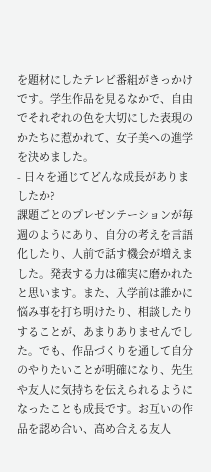を題材にしたテレビ番組がきっかけです。学生作品を見るなかで、自由でそれぞれの色を大切にした表現のかたちに惹かれて、女子美への進学を決めました。
- 日々を通じてどんな成長がありましたか?
課題ごとのプレゼンテーションが毎週のようにあり、自分の考えを言語化したり、人前で話す機会が増えました。発表する力は確実に磨かれたと思います。また、入学前は誰かに悩み事を打ち明けたり、相談したりすることが、あまりありませんでした。でも、作品づくりを通して自分のやりたいことが明確になり、先生や友人に気持ちを伝えられるようになったことも成長です。お互いの作品を認め合い、高め合える友人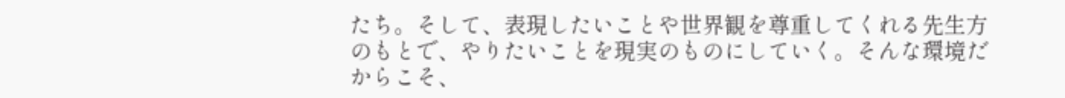たち。そして、表現したいことや世界観を尊重してくれる先生方のもとで、やりたいことを現実のものにしていく。そんな環境だからこそ、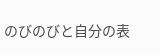のびのびと自分の表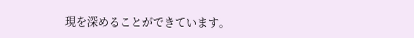現を深めることができています。